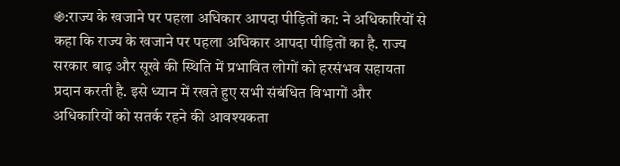֍:राज्य के खजाने पर पहला अधिकार आपदा पीड़ितों का: ने अधिकारियों से कहा कि राज्य के खजाने पर पहला अधिकार आपदा पीड़ितों का है. राज्य सरकार बाढ़ और सूखे की स्थिति में प्रभावित लोगों को हरसंभव सहायता प्रदान करती है. इसे ध्यान में रखते हुए सभी संबंधित विभागों और अधिकारियों को सतर्क रहने की आवश्यकता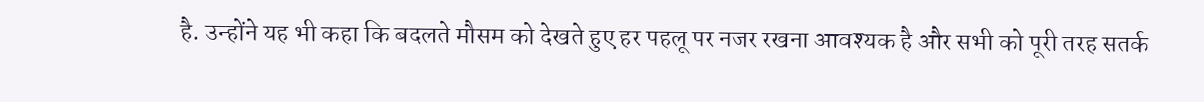है. उन्होंने यह भी कहा कि बदलते मौसम को देखते हुए हर पहलू पर नजर रखना आवश्यक है और सभी को पूरी तरह सतर्क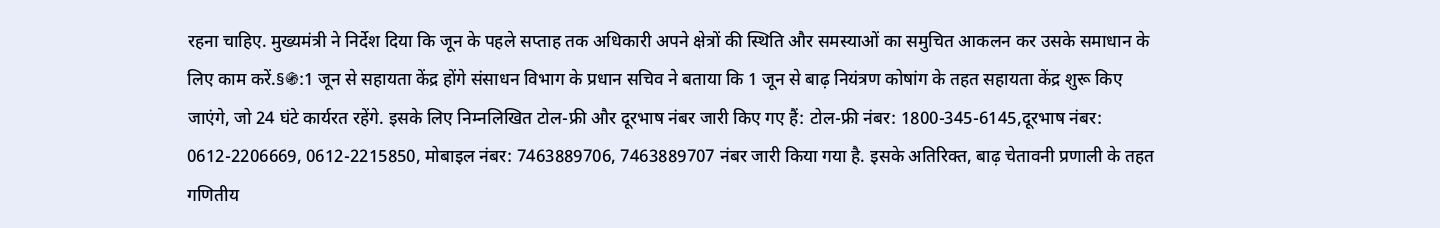रहना चाहिए. मुख्यमंत्री ने निर्देश दिया कि जून के पहले सप्ताह तक अधिकारी अपने क्षेत्रों की स्थिति और समस्याओं का समुचित आकलन कर उसके समाधान के लिए काम करें.§֍:1 जून से सहायता केंद्र होंगे संसाधन विभाग के प्रधान सचिव ने बताया कि 1 जून से बाढ़ नियंत्रण कोषांग के तहत सहायता केंद्र शुरू किए जाएंगे, जो 24 घंटे कार्यरत रहेंगे. इसके लिए निम्नलिखित टोल-फ्री और दूरभाष नंबर जारी किए गए हैं: टोल-फ्री नंबर: 1800-345-6145,दूरभाष नंबर: 0612-2206669, 0612-2215850, मोबाइल नंबर: 7463889706, 7463889707 नंबर जारी किया गया है. इसके अतिरिक्त, बाढ़ चेतावनी प्रणाली के तहत गणितीय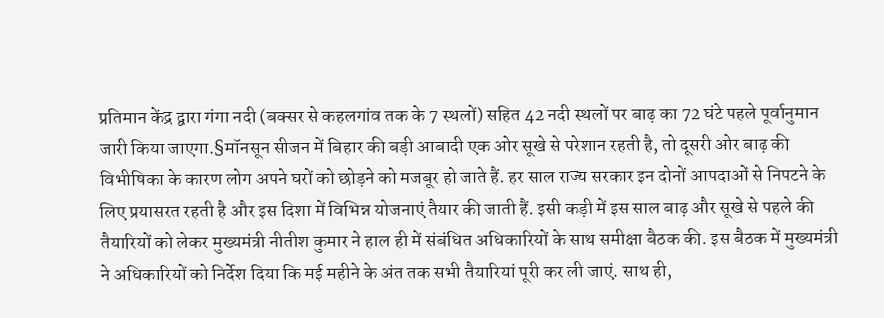प्रतिमान केंद्र द्वारा गंगा नदी (बक्सर से कहलगांव तक के 7 स्थलों) सहित 42 नदी स्थलों पर बाढ़ का 72 घंटे पहले पूर्वानुमान जारी किया जाएगा.§मॉनसून सीजन में बिहार की बड़ी आबादी एक ओर सूखे से परेशान रहती है, तो दूसरी ओर बाढ़ की विभीषिका के कारण लोग अपने घरों को छोड़ने को मजबूर हो जाते हैं. हर साल राज्य सरकार इन दोनों आपदाओं से निपटने के लिए प्रयासरत रहती है और इस दिशा में विभिन्न योजनाएं तैयार की जाती हैं. इसी कड़ी में इस साल बाढ़ और सूखे से पहले की तैयारियों को लेकर मुख्यमंत्री नीतीश कुमार ने हाल ही में संबंधित अधिकारियों के साथ समीक्षा बैठक की. इस बैठक में मुख्यमंत्री ने अधिकारियों को निर्देश दिया कि मई महीने के अंत तक सभी तैयारियां पूरी कर ली जाएं. साथ ही,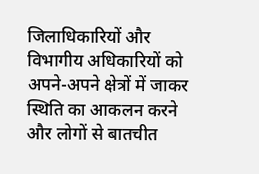जिलाधिकारियों और विभागीय अधिकारियों को अपने-अपने क्षेत्रों में जाकर स्थिति का आकलन करने और लोगों से बातचीत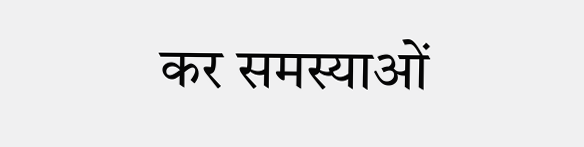कर समस्याओं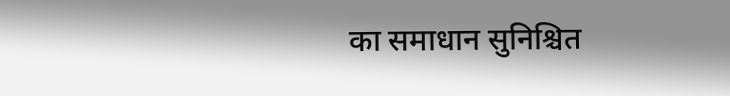का समाधान सुनिश्चित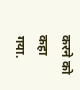करने को कहा गया.